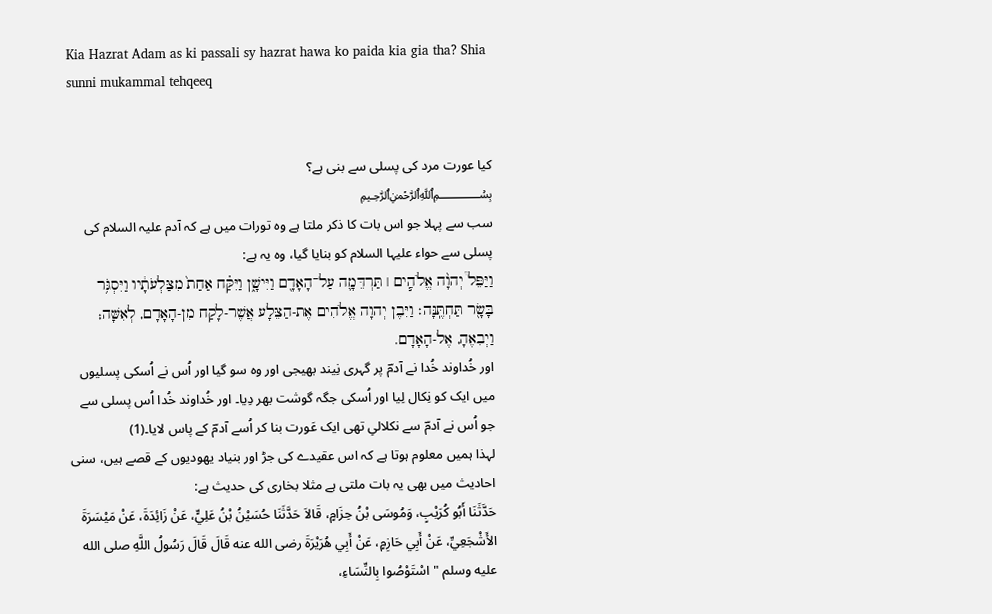Kia Hazrat Adam as ki passali sy hazrat hawa ko paida kia gia tha? Shia sunni mukammal tehqeeq


کیا عورت مرد کی پسلی سے بنی ہے؟
﷽
سب سے پہلا جو اس بات کا ذکر ملتا ہے وہ تورات میں ہے کہ آدم علیہ السلام کی پسلی سے حواء علیہا السلام کو بنایا گیا، وہ یہ ہے:
וַיַּפֵּל֩ יְהוָ֨ה אֱלֹהִ֧ים ׀ תַּרְדֵּמָ֛ה עַל־הָאָדָ֖ם וַיִּישָׁ֑ן וַיִּקַּ֗ח אַחַת֙ מִצַּלְעֹתָ֔יו וַיִּסְגֹּ֥ר בָּשָׂ֖ר תַּחְתֶּֽנָּה׃ וַיִּבֶן יְהוָה אֱלֹהִים אֶת-הַצֵּלָע אֲשֶׁר-לָקַח מִן-הָאָדָם, לְאִשָּׁה; וַיְבִאֶהָ, אֶל-הָאָדָם.
اور خُداوند خُدا نے آدمؔ پر گہری نِیند بھیجی اور وہ سو گیا اور اُس نے اُسکی پسلیوں میں ایک کو نِکال لِیا اور اُسکی جگہ گوشت بھر دِیا۔ اور خُداوند خُدا اُس پسلی سے جو اُس نے آدمؔ سے نکلالیِ تھی ایک عَورت بنا کر اُسے آدمؔ کے پاس لایا۔(1)
لہذا ہمیں معلوم ہوتا ہے کہ اس عقیدے کی جڑ اور بنیاد یھودیوں کے قصے ہیں، سنی احادیث میں بھی یہ بات ملتی ہے مثلا بخاری کی حدیث ہے:
حَدَّثَنَا أَبُو كُرَيْبٍ، وَمُوسَى بْنُ حِزَامٍ، قَالاَ حَدَّثَنَا حُسَيْنُ بْنُ عَلِيٍّ، عَنْ زَائِدَةَ، عَنْ مَيْسَرَةَ الأَشْجَعِيِّ، عَنْ أَبِي حَازِمٍ، عَنْ أَبِي هُرَيْرَةَ رضى الله عنه قَالَ قَالَ رَسُولُ اللَّهِ صلى الله عليه وسلم " اسْتَوْصُوا بِالنِّسَاءِ،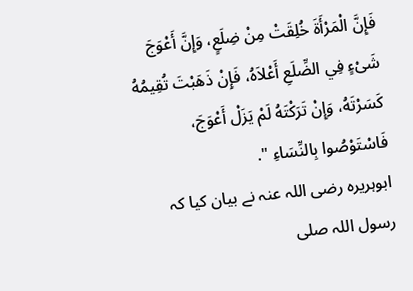فَإِنَّ الْمَرْأَةَ خُلِقَتْ مِنْ ضِلَعٍ، وَإِنَّ أَعْوَجَ شَىْءٍ فِي الضِّلَعِ أَعْلاَهُ، فَإِنْ ذَهَبْتَ تُقِيمُهُ كَسَرْتَهُ، وَإِنْ تَرَكْتَهُ لَمْ يَزَلْ أَعْوَجَ، فَاسْتَوْصُوا بِالنِّسَاءِ ".
ابوہریرہ رضی اللہ عنہ نے بیان کیا کہ رسول اللہ صلی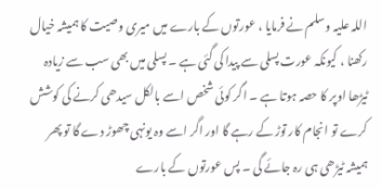اللہ علیہ وسلم نے فرمایا ، عورتوں کے بارے میں میری وصیت کا ہمیشہ خیال رکھنا ، کیونکہ عورت پسلی سے پیدا کی گئی ہے ۔ پسلی میں بھی سب سے زیادہ ٹیڑھا اوپر کا حصہ ہوتا ہے ۔ اگر کوئی شخص اسے بالکل سیدھی کرنے کی کوشش کرے تو انجام کار توڑ کے رہے گا اور اگر اسے وہ یونہی چھوڑ دے گا تو پھر ہمیشہ ٹیڑھی ہی رہ جائے گی ۔ پس عورتوں کے بارے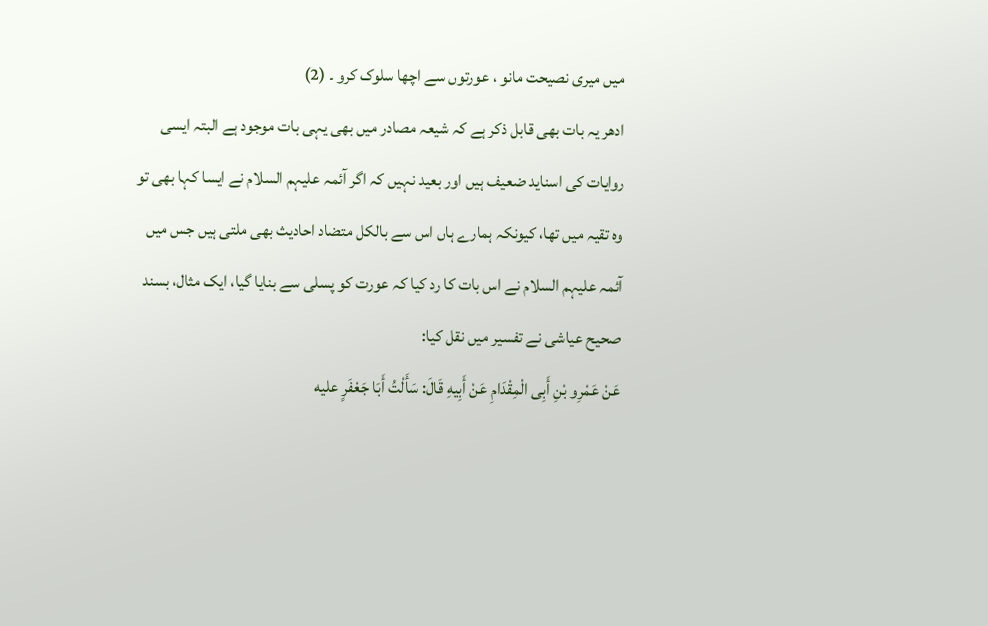میں میری نصیحت مانو ، عورتوں سے اچھا سلوک کرو ۔ (2)
ادھر یہ بات بھی قابل ذکر ہے کہ شیعہ مصادر میں بھی یہی بات موجود ہے البتہ ایسی روایات کی اسناید ضعیف ہیں اور بعید نہیں کہ اگر آئمہ علیہم السلام نے ایسا کہا بھی تو وہ تقیہ میں تھا، کیونکہ ہمارے ہاں اس سے بالکل متضاد احادیث بھی ملتی ہیں جس میں آئمہ علیہم السلام نے اس بات کا رد کیا کہ عورت کو پسلی سے بنایا گیا، ایک مثال، بسند صحیح عیاشی نے تفسیر میں نقل کیا:
عَنْ عَمْرِو بْنِ أَبِی الْمِقْدَامِ عَنْ أَبِیهِ قَالَ: سَأَلْتُ أَبَا جَعْفَرٍ علیه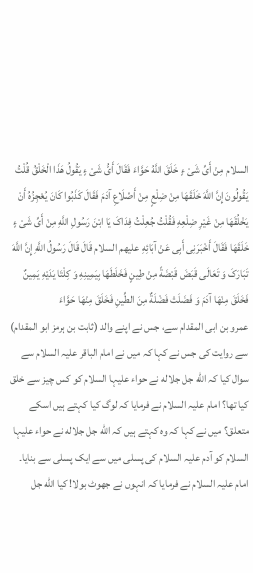السلام مِنْ أَیِّ شَیْ ءٍ خَلَقَ اللَّهُ حَوَّاءَ فَقَالَ أَیُّ شَیْ ءٍ یَقُولُ هَذَا الْخَلْقُ قُلْتُ یَقُولُونَ إِنَّ اللَّهَ خَلَقَهَا مِنْ ضِلْعٍ مِنْ أَضْلَاعِ آدَمَ فَقَالَ کَذَبُوا کَانَ یُعْجِزُهُ أَنْ یَخْلُقَهَا مِنْ غَیْرِ ضِلْعِهِ فَقُلْتُ جُعِلْتُ فِدَاکَ یَا ابْنَ رَسُولِ اللَّهِ مِنْ أَیِّ شَیْ ءٍ خَلَقَهَا فَقَالَ أَخْبَرَنِی أَبِی عَنْ آبَائِهِ علیهم السلام قَالَ قَالَ رَسُولُ اللَّهِ إِنَّ اللَّهَ تَبَارَکَ وَ تَعَالَی قَبَضَ قَبْضَةً مِنْ طِینٍ فَخَلَطَهَا بِیَمِینِهِ وَ کِلْتَا یَدَیْهِ یَمِینٌ فَخَلَقَ مِنْهَا آدَمَ وَ فَضَلَتْ فَضْلَةٌ مِنَ الطِّینِ فَخَلَقَ مِنْهَا حَوَّاءَ
عمرو بن ابی المقدام سے، جس نے اپنے والد (ثابت بن ہرمز ابو المقدام) سے روایت کی جس نے کہا کہ میں نے امام الباقر علیہ السلام سے سوال کیا کہ الله جل جلاله نے حواء علیہا السلام کو کس چیز سے خلق کیا تھا؟ امام علیہ السلام نے فرمایا کہ لوگ کیا کہتے ہیں اسکے متعلق؟ میں نے کہا کہ وہ کہتے ہیں کہ الله جل جلاله نے حواء علیہا السلام کو آدم علیہ السلام کی پسلی میں سے ایک پسلی سے بنایا۔ امام علیہ السلام نے فرمایا کہ انہوں نے جھوٹ بولا! کیا الله جل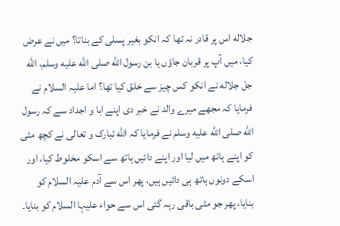جلاله اس پر قادر نہ تھا کہ انکو بغیر پسلی کے بناتا؟ میں نے عرض کیا، میں آپ پر قربان جاؤں یا بن رسول الله صلى الله عليه وسلم، الله جل جلاله نے انکو کس چیز سے خلق کیا تھا؟ اما علیہ السلام نے فرمایا کہ مجھے میرے والد نے خبر دی اپنے ابا و اجداد سے کہ رسول الله صلى الله عليه وسلم نے فرمایا کہ الله تبارک و تعالی نے کچھ مٹی کو اپنے ہاتھ میں لیا اور اپنے دائیں ہاتھ سے اسکو مخلوط کیا، اور اسکے دونوں ہاتھ ہی دائیں ہیں، پھر اس سے آدم علیہ السلام کو بنایا، پھر جو مٹی باقی رہہ گئی اس سے حواء علیہا السلام کو بنایا۔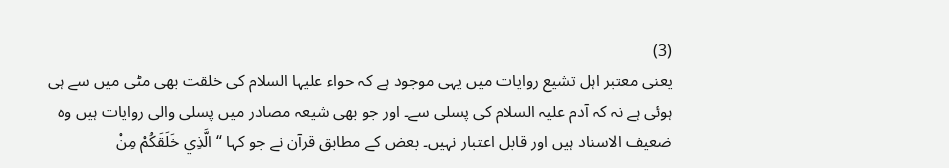(3)
یعنی معتبر اہل تشیع روایات میں یہی موجود ہے کہ حواء علیہا السلام کی خلقت بھی مٹی میں سے ہی ہوئی ہے نہ کہ آدم علیہ السلام کی پسلی سے۔ اور جو بھی شیعہ مصادر میں پسلی والی روایات ہیں وہ ضعیف الاسناد ہیں اور قابل اعتبار نہیں۔ بعض کے مطابق قرآن نے جو کہا “الَّذِي خَلَقَكُمْ مِنْ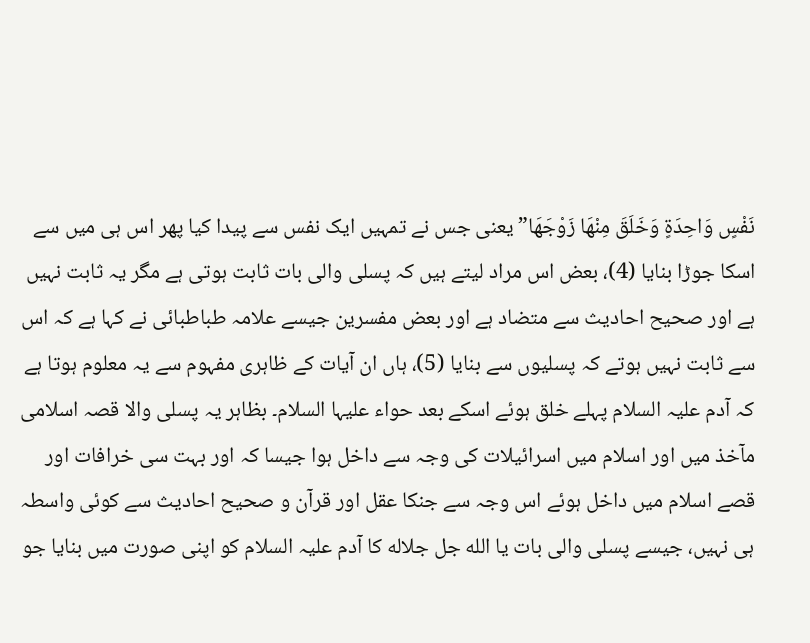نَفْسٍ وَاحِدَةٍ وَخَلَقَ مِنْهَا زَوْجَهَا” یعنی جس نے تمہیں ایک نفس سے پیدا کیا پھر اس ہی میں سے اسکا جوڑا بنایا (4)، بعض اس مراد لیتے ہیں کہ پسلی والی بات ثابت ہوتی ہے مگر یہ ثابت نہیں ہے اور صحیح احادیث سے متضاد ہے اور بعض مفسرین جیسے علامہ طباطبائی نے کہا ہے کہ اس سے ثابت نہیں ہوتے کہ پسلیوں سے بنایا (5)، ہاں ان آیات کے ظاہری مفہوم سے یہ معلوم ہوتا ہے کہ آدم علیہ السلام پہلے خلق ہوئے اسکے بعد حواء علیہا السلام۔ بظاہر یہ پسلی والا قصہ اسلامی مآخذ میں اور اسلام میں اسرائیلات کی وجہ سے داخل ہوا جیسا کہ اور بہت سی خرافات اور قصے اسلام میں داخل ہوئے اس وجہ سے جنکا عقل اور قرآن و صحیح احادیث سے کوئی واسطہ ہی نہیں، جیسے پسلی والی بات یا الله جل جلاله کا آدم علیہ السلام کو اپنی صورت میں بنایا جو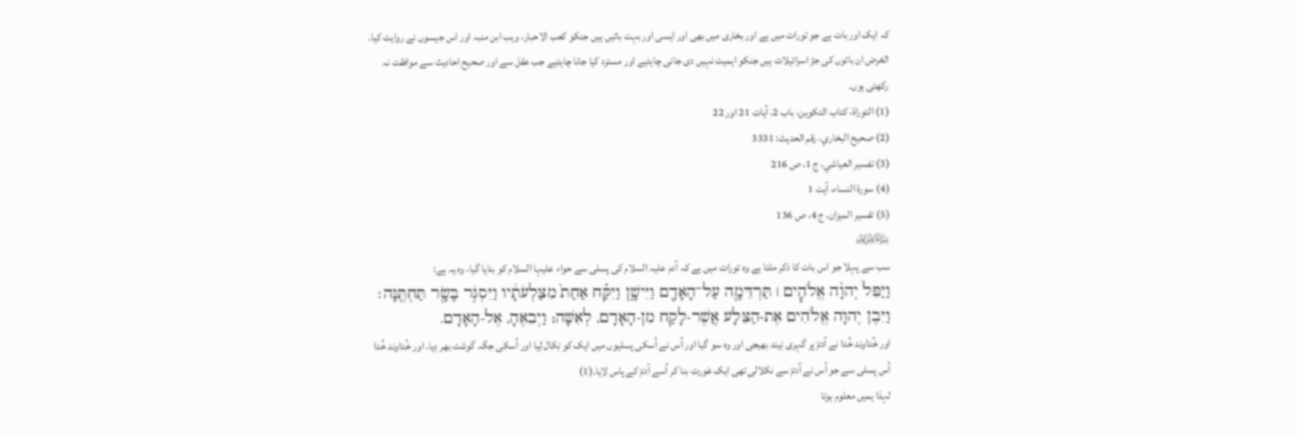کہ ایک اور بات ہے جو تورات میں ہے اور بخاری میں بھی اور ایسی اور بہت باتیں ہیں جنکو کعب الاحبار، وہب ابن منبہ اور اس جیسوں نے روایت کیا۔ الغرض ان باتوں کی جڑ اسرائیلات ہیں جنکو اہمیت نہیں دی جانی چاہئیے اور مسترد کیا جانا چاہئیے جب عقل سے اور صحیح احادیث سے موافقت نہ رکھتی ہوں۔
(1) التوراة، کتاب التکوین، باب 2، آیات 21 اور 22
(2) صحيح البخاري، رقم الحديث: 3331
(3) تفسير العياشي، ج 1، ص 216
(4) سورة النساء، آیت 1
(5) تفسير الميزان، ج 4، ص 136
﷽
سب سے پہلا جو اس بات کا ذکر ملتا ہے وہ تورات میں ہے کہ آدم علیہ السلام کی پسلی سے حواء علیہا السلام کو بنایا گیا، وہ یہ ہے:
וַיַּפֵּל֩ יְהוָ֨ה אֱלֹהִ֧ים ׀ תַּרְדֵּמָ֛ה עַל־הָאָדָ֖ם וַיִּישָׁ֑ן וַיִּקַּ֗ח אַחַת֙ מִצַּלְעֹתָ֔יו וַיִּסְגֹּ֥ר בָּשָׂ֖ר תַּחְתֶּֽנָּה׃ וַיִּבֶן יְהוָה אֱלֹהִים אֶת-הַצֵּלָע אֲשֶׁר-לָקַח מִן-הָאָדָם, לְאִשָּׁה; וַיְבִאֶהָ, אֶל-הָאָדָם.
اور خُداوند خُدا نے آدمؔ پر گہری نِیند بھیجی اور وہ سو گیا اور اُس نے اُسکی پسلیوں میں ایک کو نِکال لِیا اور اُسکی جگہ گوشت بھر دِیا۔ اور خُداوند خُدا اُس پسلی سے جو اُس نے آدمؔ سے نکلالیِ تھی ایک عَورت بنا کر اُسے آدمؔ کے پاس لایا۔(1)
لہذا ہمیں معلوم ہوتا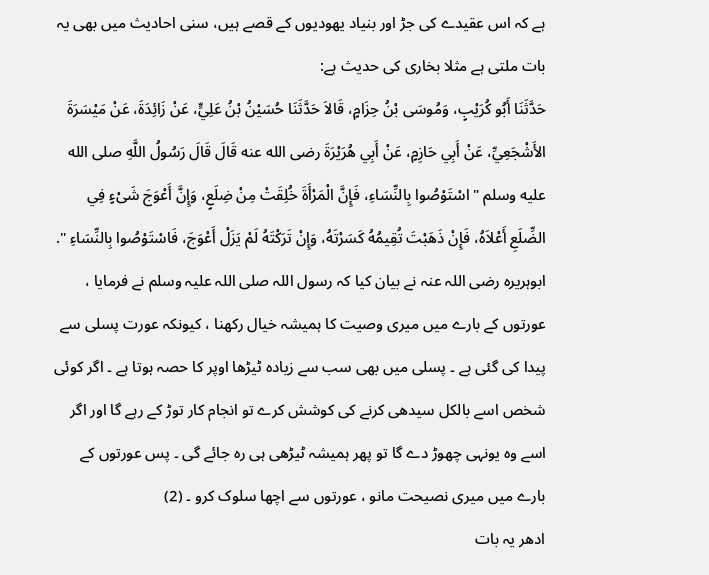ہے کہ اس عقیدے کی جڑ اور بنیاد یھودیوں کے قصے ہیں، سنی احادیث میں بھی یہ بات ملتی ہے مثلا بخاری کی حدیث ہے:
حَدَّثَنَا أَبُو كُرَيْبٍ، وَمُوسَى بْنُ حِزَامٍ، قَالاَ حَدَّثَنَا حُسَيْنُ بْنُ عَلِيٍّ، عَنْ زَائِدَةَ، عَنْ مَيْسَرَةَ الأَشْجَعِيِّ، عَنْ أَبِي حَازِمٍ، عَنْ أَبِي هُرَيْرَةَ رضى الله عنه قَالَ قَالَ رَسُولُ اللَّهِ صلى الله عليه وسلم " اسْتَوْصُوا بِالنِّسَاءِ، فَإِنَّ الْمَرْأَةَ خُلِقَتْ مِنْ ضِلَعٍ، وَإِنَّ أَعْوَجَ شَىْءٍ فِي الضِّلَعِ أَعْلاَهُ، فَإِنْ ذَهَبْتَ تُقِيمُهُ كَسَرْتَهُ، وَإِنْ تَرَكْتَهُ لَمْ يَزَلْ أَعْوَجَ، فَاسْتَوْصُوا بِالنِّسَاءِ ".
ابوہریرہ رضی اللہ عنہ نے بیان کیا کہ رسول اللہ صلی اللہ علیہ وسلم نے فرمایا ، عورتوں کے بارے میں میری وصیت کا ہمیشہ خیال رکھنا ، کیونکہ عورت پسلی سے پیدا کی گئی ہے ۔ پسلی میں بھی سب سے زیادہ ٹیڑھا اوپر کا حصہ ہوتا ہے ۔ اگر کوئی شخص اسے بالکل سیدھی کرنے کی کوشش کرے تو انجام کار توڑ کے رہے گا اور اگر اسے وہ یونہی چھوڑ دے گا تو پھر ہمیشہ ٹیڑھی ہی رہ جائے گی ۔ پس عورتوں کے بارے میں میری نصیحت مانو ، عورتوں سے اچھا سلوک کرو ۔ (2)
ادھر یہ بات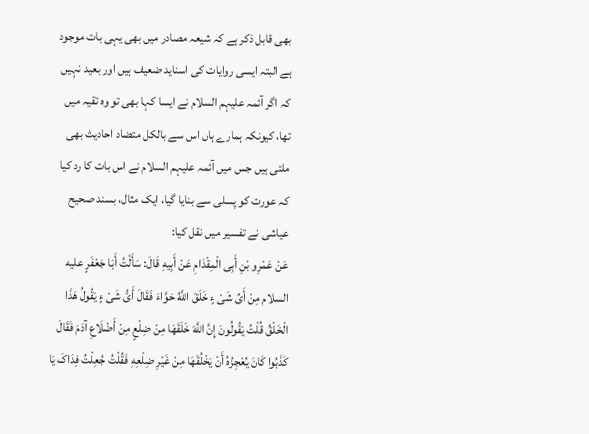بھی قابل ذکر ہے کہ شیعہ مصادر میں بھی یہی بات موجود ہے البتہ ایسی روایات کی اسناید ضعیف ہیں اور بعید نہیں کہ اگر آئمہ علیہم السلام نے ایسا کہا بھی تو وہ تقیہ میں تھا، کیونکہ ہمارے ہاں اس سے بالکل متضاد احادیث بھی ملتی ہیں جس میں آئمہ علیہم السلام نے اس بات کا رد کیا کہ عورت کو پسلی سے بنایا گیا، ایک مثال، بسند صحیح عیاشی نے تفسیر میں نقل کیا:
عَنْ عَمْرِو بْنِ أَبِی الْمِقْدَامِ عَنْ أَبِیهِ قَالَ: سَأَلْتُ أَبَا جَعْفَرٍ علیه السلام مِنْ أَیِّ شَیْ ءٍ خَلَقَ اللَّهُ حَوَّاءَ فَقَالَ أَیُّ شَیْ ءٍ یَقُولُ هَذَا الْخَلْقُ قُلْتُ یَقُولُونَ إِنَّ اللَّهَ خَلَقَهَا مِنْ ضِلْعٍ مِنْ أَضْلَاعِ آدَمَ فَقَالَ کَذَبُوا کَانَ یُعْجِزُهُ أَنْ یَخْلُقَهَا مِنْ غَیْرِ ضِلْعِهِ فَقُلْتُ جُعِلْتُ فِدَاکَ یَا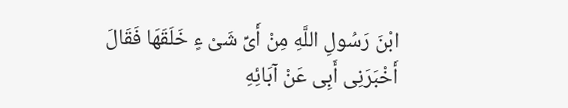ابْنَ رَسُولِ اللَّهِ مِنْ أَیِّ شَیْ ءٍ خَلَقَهَا فَقَالَ أَخْبَرَنِی أَبِی عَنْ آبَائِهِ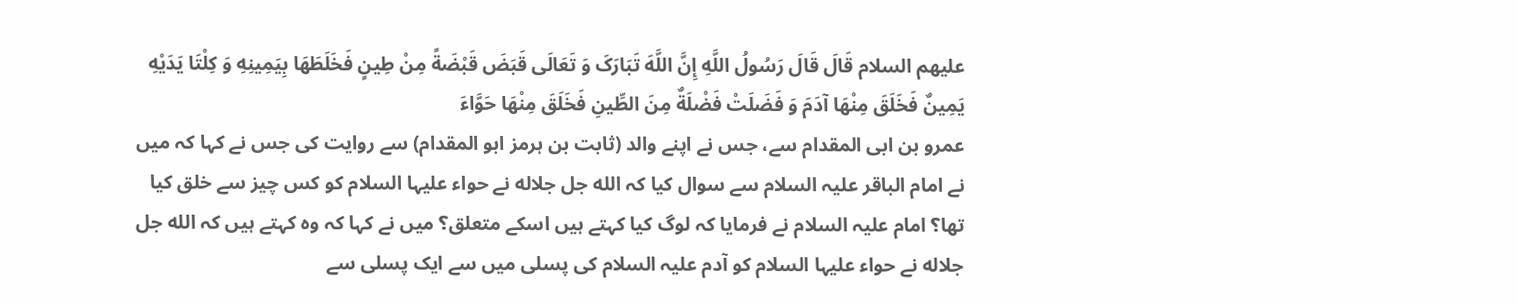علیهم السلام قَالَ قَالَ رَسُولُ اللَّهِ إِنَّ اللَّهَ تَبَارَکَ وَ تَعَالَی قَبَضَ قَبْضَةً مِنْ طِینٍ فَخَلَطَهَا بِیَمِینِهِ وَ کِلْتَا یَدَیْهِ یَمِینٌ فَخَلَقَ مِنْهَا آدَمَ وَ فَضَلَتْ فَضْلَةٌ مِنَ الطِّینِ فَخَلَقَ مِنْهَا حَوَّاءَ
عمرو بن ابی المقدام سے، جس نے اپنے والد (ثابت بن ہرمز ابو المقدام) سے روایت کی جس نے کہا کہ میں نے امام الباقر علیہ السلام سے سوال کیا کہ الله جل جلاله نے حواء علیہا السلام کو کس چیز سے خلق کیا تھا؟ امام علیہ السلام نے فرمایا کہ لوگ کیا کہتے ہیں اسکے متعلق؟ میں نے کہا کہ وہ کہتے ہیں کہ الله جل جلاله نے حواء علیہا السلام کو آدم علیہ السلام کی پسلی میں سے ایک پسلی سے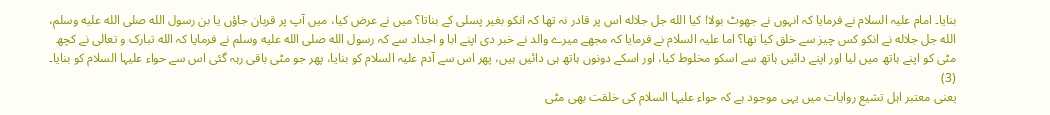بنایا۔ امام علیہ السلام نے فرمایا کہ انہوں نے جھوٹ بولا! کیا الله جل جلاله اس پر قادر نہ تھا کہ انکو بغیر پسلی کے بناتا؟ میں نے عرض کیا، میں آپ پر قربان جاؤں یا بن رسول الله صلى الله عليه وسلم، الله جل جلاله نے انکو کس چیز سے خلق کیا تھا؟ اما علیہ السلام نے فرمایا کہ مجھے میرے والد نے خبر دی اپنے ابا و اجداد سے کہ رسول الله صلى الله عليه وسلم نے فرمایا کہ الله تبارک و تعالی نے کچھ مٹی کو اپنے ہاتھ میں لیا اور اپنے دائیں ہاتھ سے اسکو مخلوط کیا، اور اسکے دونوں ہاتھ ہی دائیں ہیں، پھر اس سے آدم علیہ السلام کو بنایا، پھر جو مٹی باقی رہہ گئی اس سے حواء علیہا السلام کو بنایا۔ (3)
یعنی معتبر اہل تشیع روایات میں یہی موجود ہے کہ حواء علیہا السلام کی خلقت بھی مٹی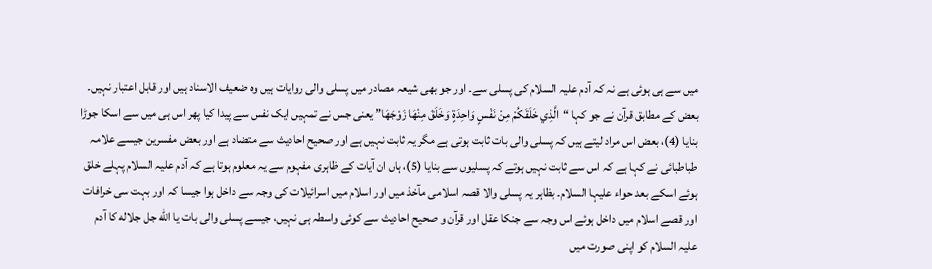میں سے ہی ہوئی ہے نہ کہ آدم علیہ السلام کی پسلی سے۔ اور جو بھی شیعہ مصادر میں پسلی والی روایات ہیں وہ ضعیف الاسناد ہیں اور قابل اعتبار نہیں۔ بعض کے مطابق قرآن نے جو کہا “الَّذِي خَلَقَكُمْ مِنْ نَفْسٍ وَاحِدَةٍ وَخَلَقَ مِنْهَا زَوْجَهَا” یعنی جس نے تمہیں ایک نفس سے پیدا کیا پھر اس ہی میں سے اسکا جوڑا بنایا (4)، بعض اس مراد لیتے ہیں کہ پسلی والی بات ثابت ہوتی ہے مگر یہ ثابت نہیں ہے اور صحیح احادیث سے متضاد ہے اور بعض مفسرین جیسے علامہ طباطبائی نے کہا ہے کہ اس سے ثابت نہیں ہوتے کہ پسلیوں سے بنایا (5)، ہاں ان آیات کے ظاہری مفہوم سے یہ معلوم ہوتا ہے کہ آدم علیہ السلام پہلے خلق ہوئے اسکے بعد حواء علیہا السلام۔ بظاہر یہ پسلی والا قصہ اسلامی مآخذ میں اور اسلام میں اسرائیلات کی وجہ سے داخل ہوا جیسا کہ اور بہت سی خرافات اور قصے اسلام میں داخل ہوئے اس وجہ سے جنکا عقل اور قرآن و صحیح احادیث سے کوئی واسطہ ہی نہیں، جیسے پسلی والی بات یا الله جل جلاله کا آدم علیہ السلام کو اپنی صورت میں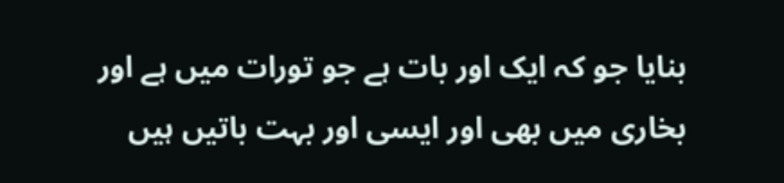بنایا جو کہ ایک اور بات ہے جو تورات میں ہے اور بخاری میں بھی اور ایسی اور بہت باتیں ہیں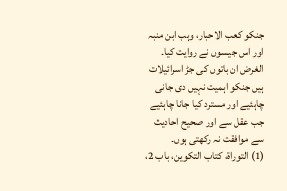جنکو کعب الاحبار، وہب ابن منبہ اور اس جیسوں نے روایت کیا۔ الغرض ان باتوں کی جڑ اسرائیلات ہیں جنکو اہمیت نہیں دی جانی چاہئیے اور مسترد کیا جانا چاہئیے جب عقل سے اور صحیح احادیث سے موافقت نہ رکھتی ہوں۔
(1) التوراة، کتاب التکوین، باب 2،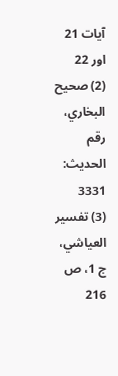آیات 21 اور 22
(2) صحيح البخاري، رقم الحديث: 3331
(3) تفسير العياشي، ج 1، ص 216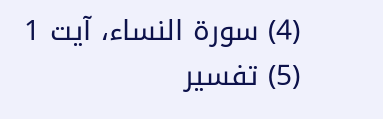(4) سورة النساء، آیت 1
(5) تفسير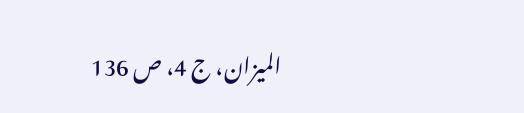الميزان، ج 4، ص 136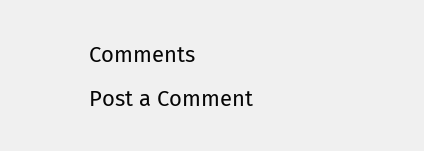Comments
Post a Comment